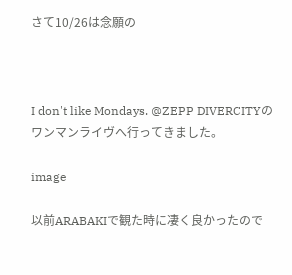さて10/26は念願の



I don't like Mondays. @ZEPP DIVERCITYのワンマンライヴへ行ってきました。

image

以前ARABAKIで観た時に凄く良かったので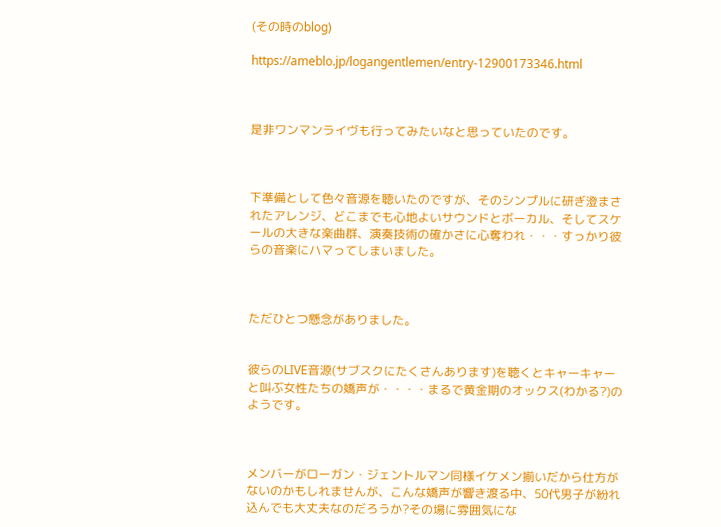(その時のblog)

https://ameblo.jp/logangentlemen/entry-12900173346.html



是非ワンマンライヴも行ってみたいなと思っていたのです。



下準備として色々音源を聴いたのですが、そのシンプルに研ぎ澄まされたアレンジ、どこまでも心地よいサウンドとボーカル、そしてスケールの大きな楽曲群、演奏技術の確かさに心奪われ・・・すっかり彼らの音楽にハマってしまいました。



ただひとつ懸念がありました。


彼らのLIVE音源(サブスクにたくさんあります)を聴くとキャーキャーと叫ぶ女性たちの嬌声が・・・・まるで黄金期のオックス(わかる?)のようです。



メンバーがローガン・ジェントルマン同様イケメン揃いだから仕方がないのかもしれませんが、こんな嬌声が響き渡る中、50代男子が紛れ込んでも大丈夫なのだろうか?その場に雰囲気にな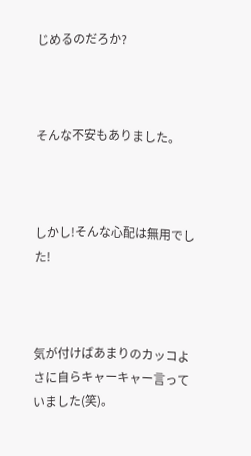じめるのだろか?



そんな不安もありました。



しかし!そんな心配は無用でした!



気が付けばあまりのカッコよさに自らキャーキャー言っていました(笑)。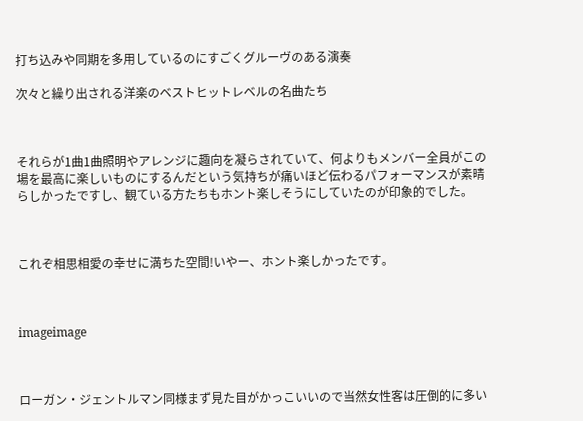打ち込みや同期を多用しているのにすごくグルーヴのある演奏

次々と繰り出される洋楽のベストヒットレベルの名曲たち



それらが1曲1曲照明やアレンジに趣向を凝らされていて、何よりもメンバー全員がこの場を最高に楽しいものにするんだという気持ちが痛いほど伝わるパフォーマンスが素晴らしかったですし、観ている方たちもホント楽しそうにしていたのが印象的でした。



これぞ相思相愛の幸せに満ちた空間!いやー、ホント楽しかったです。



imageimage



ローガン・ジェントルマン同様まず見た目がかっこいいので当然女性客は圧倒的に多い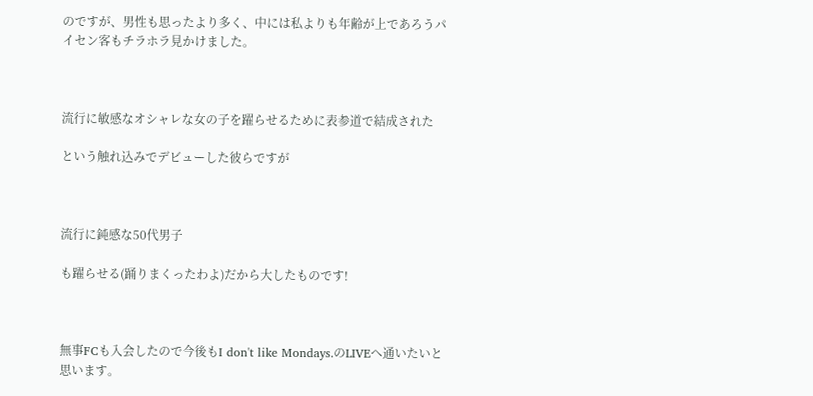のですが、男性も思ったより多く、中には私よりも年齢が上であろうパイセン客もチラホラ見かけました。



流行に敏感なオシャレな女の子を躍らせるために表参道で結成された

という触れ込みでデビューした彼らですが



流行に鈍感な50代男子

も躍らせる(踊りまくったわよ)だから大したものです!



無事FCも入会したので今後もI don't like Mondays.のLIVEへ通いたいと思います。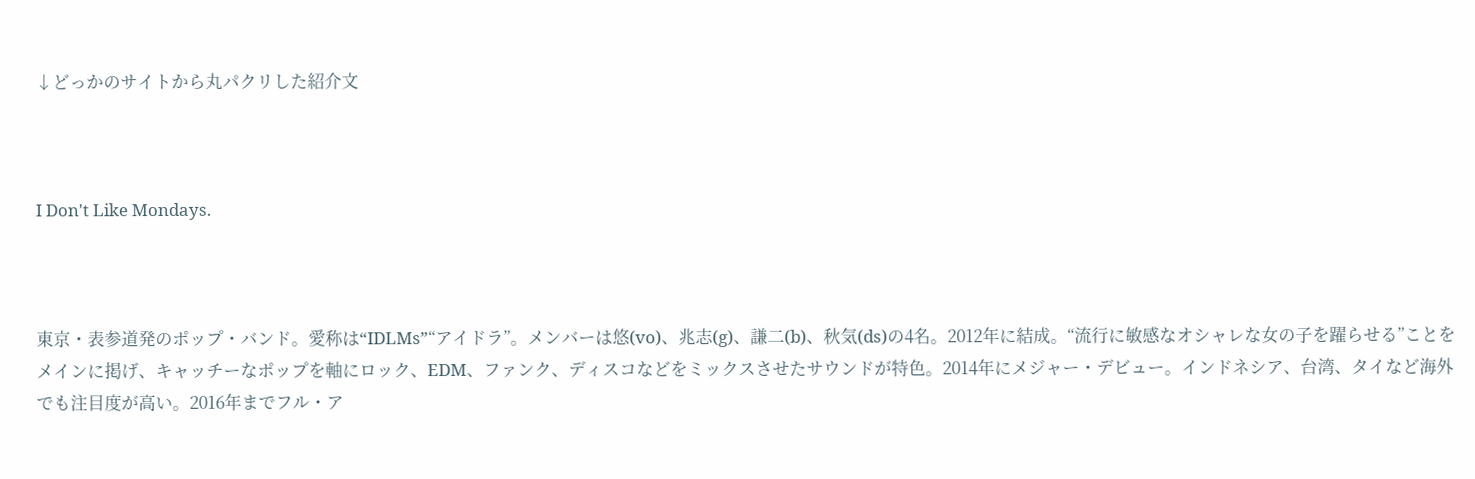↓どっかのサイトから丸パクリした紹介文



I Don't Like Mondays.



東京・表参道発のポップ・バンド。愛称は“IDLMs”“アイドラ”。メンバーは悠(vo)、兆志(g)、謙二(b)、秋気(ds)の4名。2012年に結成。“流行に敏感なオシャレな女の子を躍らせる”ことをメインに掲げ、キャッチーなポップを軸にロック、EDM、ファンク、ディスコなどをミックスさせたサウンドが特色。2014年にメジャー・デビュー。インドネシア、台湾、タイなど海外でも注目度が高い。2016年までフル・ア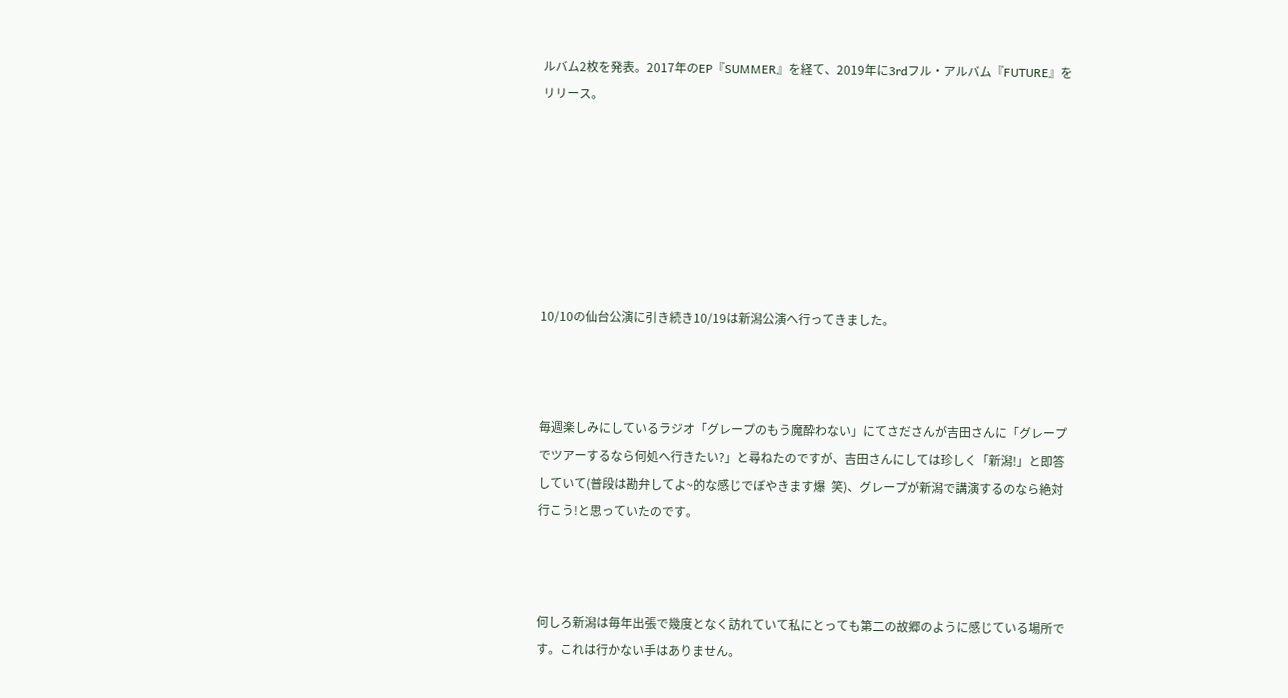ルバム2枚を発表。2017年のEP『SUMMER』を経て、2019年に3rdフル・アルバム『FUTURE』をリリース。







10/10の仙台公演に引き続き10/19は新潟公演へ行ってきました。



毎週楽しみにしているラジオ「グレープのもう魔酔わない」にてさださんが吉田さんに「グレープでツアーするなら何処へ行きたい?」と尋ねたのですが、吉田さんにしては珍しく「新潟!」と即答していて(普段は勘弁してよ~的な感じでぼやきます爆  笑)、グレープが新潟で講演するのなら絶対行こう!と思っていたのです。



何しろ新潟は毎年出張で幾度となく訪れていて私にとっても第二の故郷のように感じている場所です。これは行かない手はありません。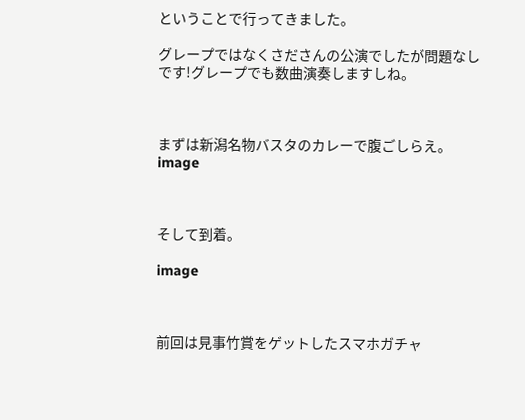ということで行ってきました。

グレープではなくさださんの公演でしたが問題なしです!グレープでも数曲演奏しますしね。



まずは新潟名物バスタのカレーで腹ごしらえ。
image



そして到着。

image



前回は見事竹賞をゲットしたスマホガチャ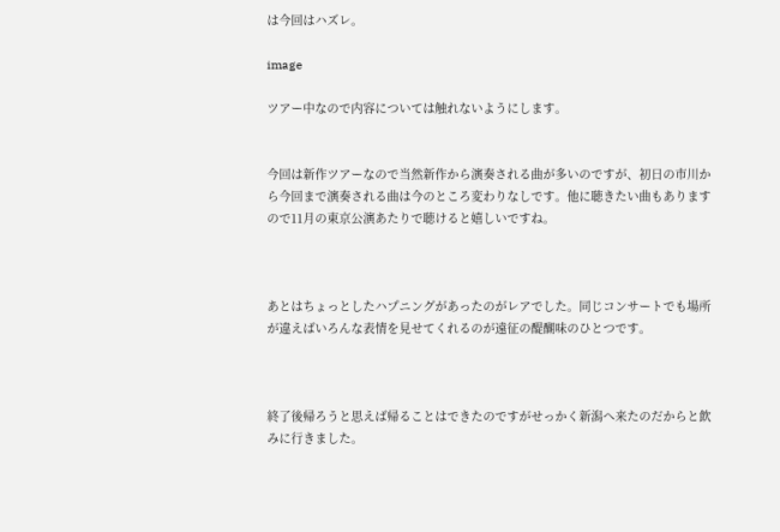は今回はハズレ。

image

ツアー中なので内容については触れないようにします。


今回は新作ツアーなので当然新作から演奏される曲が多いのですが、初日の市川から今回まで演奏される曲は今のところ変わりなしです。他に聴きたい曲もありますので11月の東京公演あたりで聴けると嬉しいですね。



あとはちょっとしたハプニングがあったのがレアでした。同じコンサートでも場所が違えばいろんな表情を見せてくれるのが遠征の醍醐味のひとつです。



終了後帰ろうと思えば帰ることはできたのですがせっかく新潟へ来たのだからと飲みに行きました。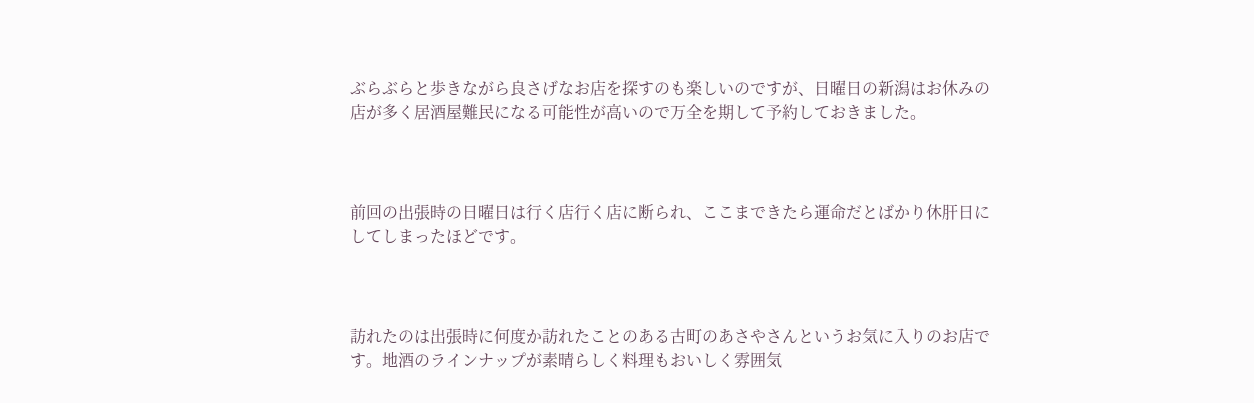ぶらぶらと歩きながら良さげなお店を探すのも楽しいのですが、日曜日の新潟はお休みの店が多く居酒屋難民になる可能性が高いので万全を期して予約しておきました。



前回の出張時の日曜日は行く店行く店に断られ、ここまできたら運命だとばかり休肝日にしてしまったほどです。



訪れたのは出張時に何度か訪れたことのある古町のあさやさんというお気に入りのお店です。地酒のラインナップが素晴らしく料理もおいしく雰囲気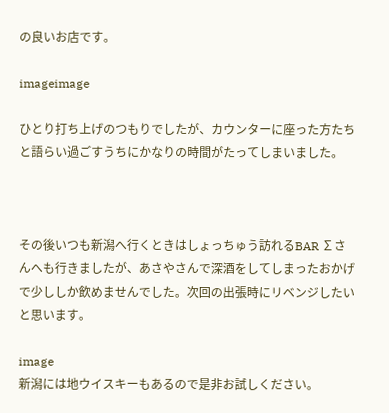の良いお店です。

imageimage

ひとり打ち上げのつもりでしたが、カウンターに座った方たちと語らい過ごすうちにかなりの時間がたってしまいました。



その後いつも新潟へ行くときはしょっちゅう訪れるBAR ∑さんへも行きましたが、あさやさんで深酒をしてしまったおかげで少ししか飲めませんでした。次回の出張時にリベンジしたいと思います。

image
新潟には地ウイスキーもあるので是非お試しください。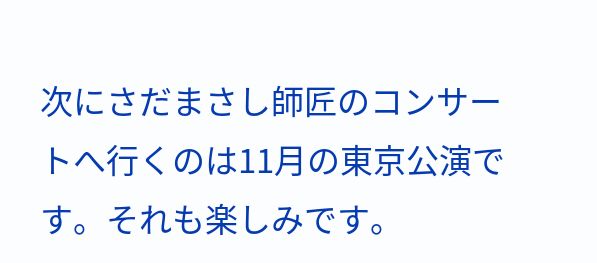次にさだまさし師匠のコンサートへ行くのは11月の東京公演です。それも楽しみです。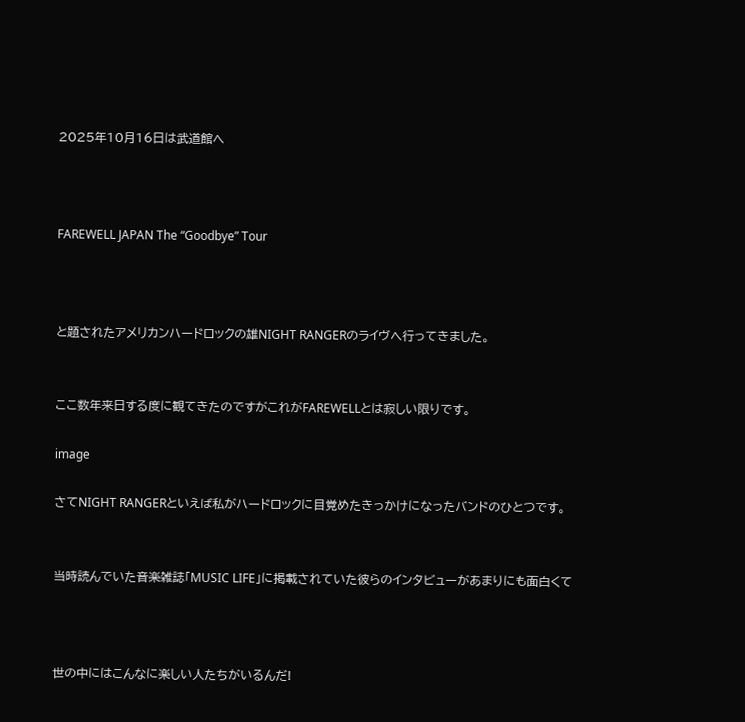2025年10月16日は武道館へ



FAREWELL JAPAN The “Goodbye” Tour



と題されたアメリカンハードロックの雄NIGHT RANGERのライヴへ行ってきました。


ここ数年来日する度に観てきたのですがこれがFAREWELLとは寂しい限りです。

image

さてNIGHT RANGERといえば私がハードロックに目覚めたきっかけになったバンドのひとつです。


当時読んでいた音楽雑誌「MUSIC LIFE」に掲載されていた彼らのインタビューがあまりにも面白くて



世の中にはこんなに楽しい人たちがいるんだ!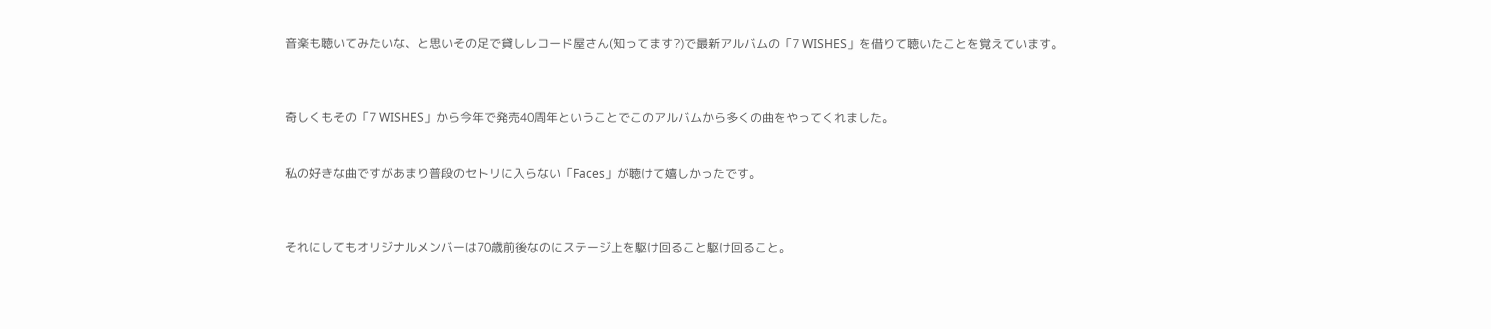音楽も聴いてみたいな、と思いその足で貸しレコード屋さん(知ってます?)で最新アルバムの「7 WISHES」を借りて聴いたことを覚えています。



奇しくもその「7 WISHES」から今年で発売40周年ということでこのアルバムから多くの曲をやってくれました。


私の好きな曲ですがあまり普段のセトリに入らない「Faces」が聴けて嬉しかったです。



それにしてもオリジナルメンバーは70歳前後なのにステージ上を駆け回ること駆け回ること。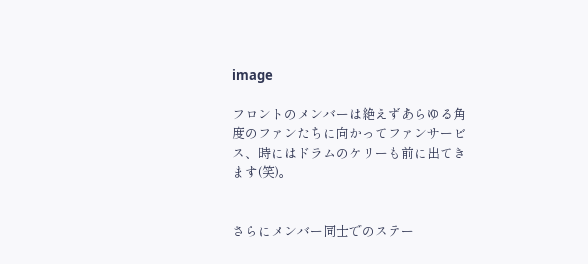image

フロントのメンバーは絶えずあらゆる角度のファンたちに向かってファンサービス、時にはドラムのケリーも前に出てきます(笑)。


さらにメンバー同士でのステー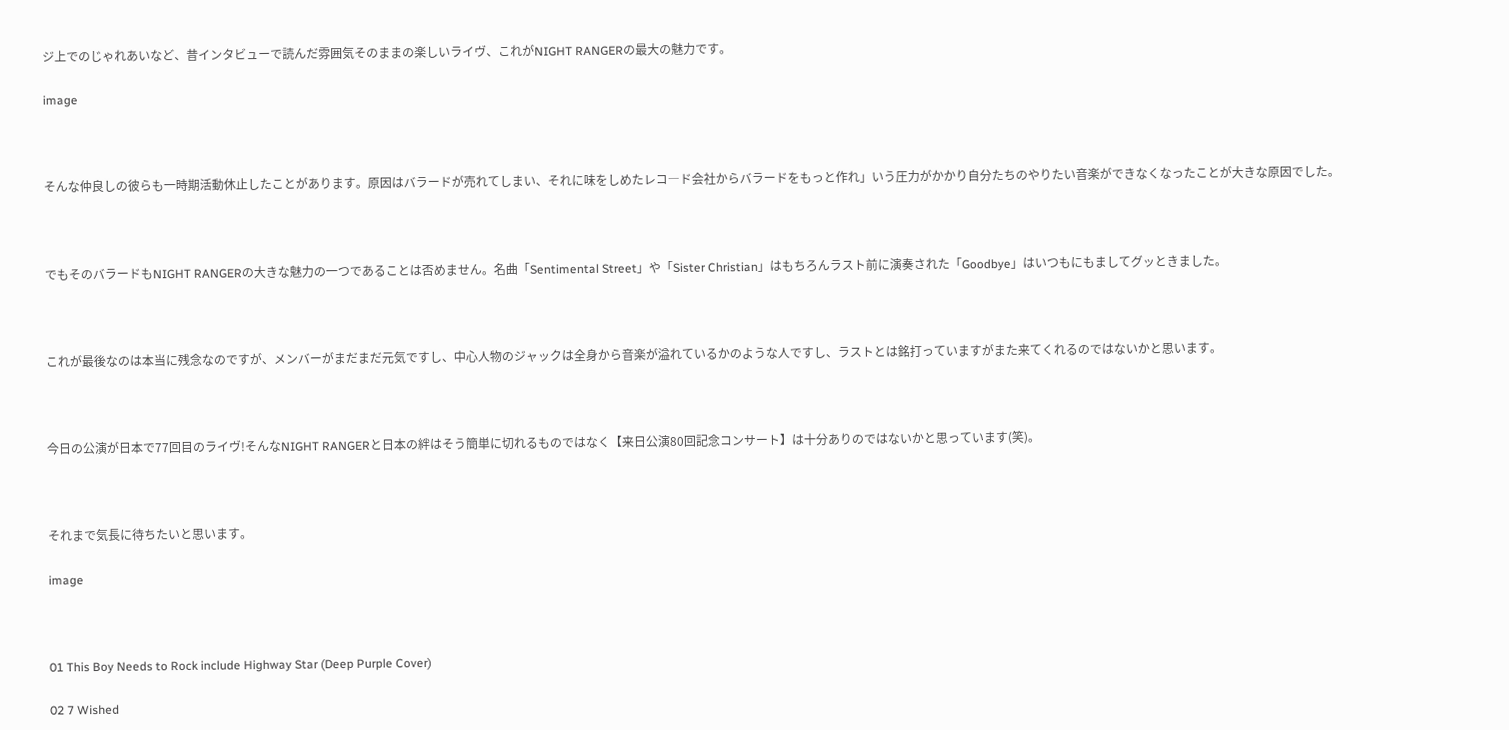ジ上でのじゃれあいなど、昔インタビューで読んだ雰囲気そのままの楽しいライヴ、これがNIGHT RANGERの最大の魅力です。

image



そんな仲良しの彼らも一時期活動休止したことがあります。原因はバラードが売れてしまい、それに味をしめたレコ―ド会社からバラードをもっと作れ」いう圧力がかかり自分たちのやりたい音楽ができなくなったことが大きな原因でした。



でもそのバラードもNIGHT RANGERの大きな魅力の一つであることは否めません。名曲「Sentimental Street」や「Sister Christian」はもちろんラスト前に演奏された「Goodbye」はいつもにもましてグッときました。



これが最後なのは本当に残念なのですが、メンバーがまだまだ元気ですし、中心人物のジャックは全身から音楽が溢れているかのような人ですし、ラストとは銘打っていますがまた来てくれるのではないかと思います。



今日の公演が日本で77回目のライヴ!そんなNIGHT RANGERと日本の絆はそう簡単に切れるものではなく【来日公演80回記念コンサート】は十分ありのではないかと思っています(笑)。



それまで気長に待ちたいと思います。

image



01 This Boy Needs to Rock include Highway Star (Deep Purple Cover)

02 7 Wished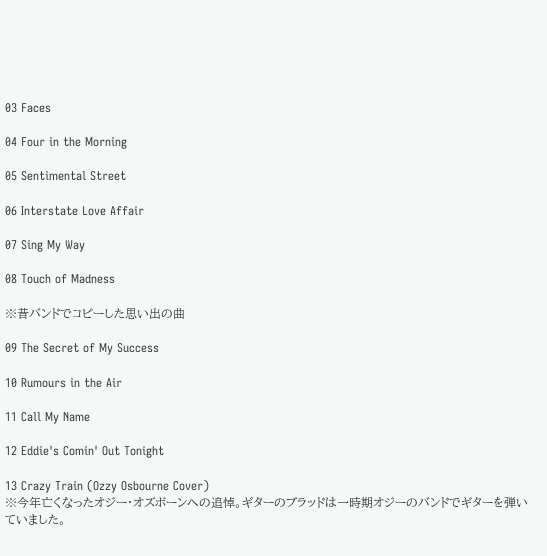03 Faces

04 Four in the Morning

05 Sentimental Street

06 Interstate Love Affair

07 Sing My Way

08 Touch of Madness

※昔バンドでコピーした思い出の曲

09 The Secret of My Success

10 Rumours in the Air

11 Call My Name

12 Eddie's Comin' Out Tonight

13 Crazy Train (Ozzy Osbourne Cover)
※今年亡くなったオジー・オズボーンへの追悼。ギターのブラッドは一時期オジーのバンドでギターを弾いていました。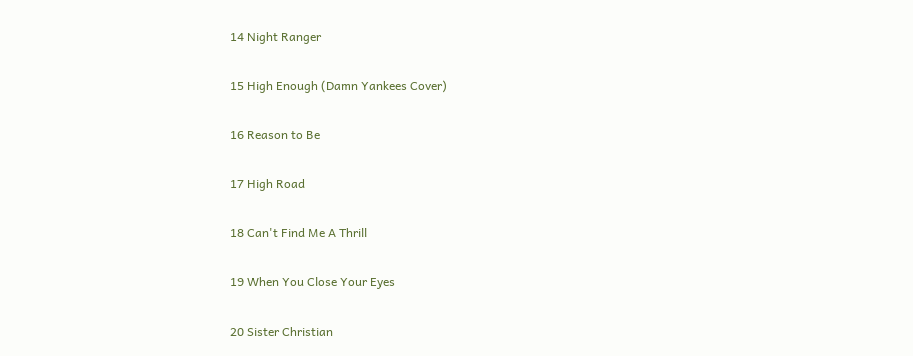14 Night Ranger

15 High Enough (Damn Yankees Cover)

16 Reason to Be

17 High Road

18 Can't Find Me A Thrill

19 When You Close Your Eyes

20 Sister Christian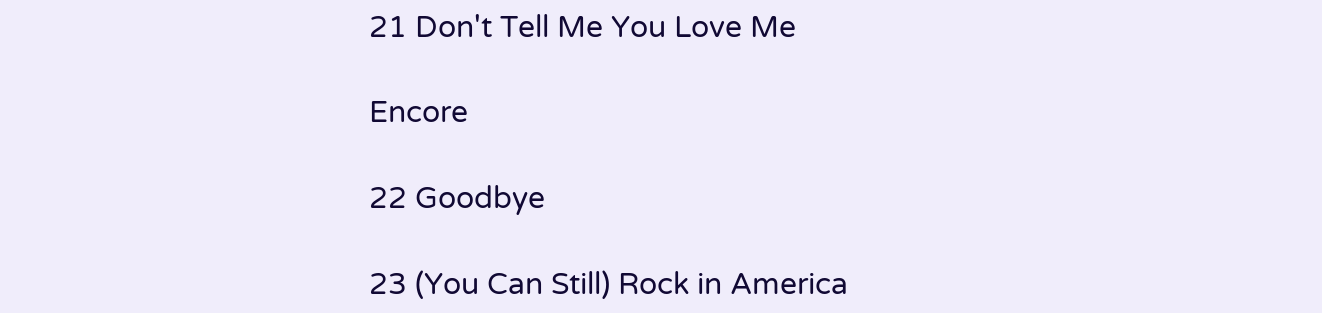21 Don't Tell Me You Love Me

Encore

22 Goodbye

23 (You Can Still) Rock in America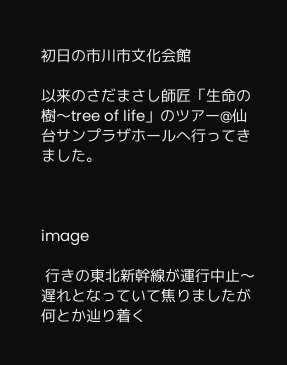初日の市川市文化会館

以来のさだまさし師匠「生命の樹〜tree of life」のツアー@仙台サンプラザホールへ行ってきました。



image

 行きの東北新幹線が運行中止〜遅れとなっていて焦りましたが何とか辿り着く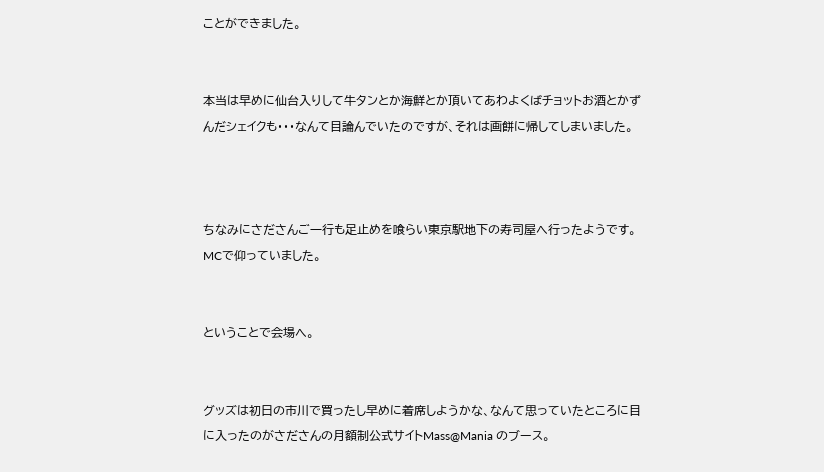ことができました。


本当は早めに仙台入りして牛タンとか海鮮とか頂いてあわよくばチョットお酒とかずんだシェイクも・・・なんて目論んでいたのですが、それは画餅に帰してしまいました。



ちなみにさださんご一行も足止めを喰らい東京駅地下の寿司屋へ行ったようです。MCで仰っていました。


ということで会場へ。


グッズは初日の市川で買ったし早めに着席しようかな、なんて思っていたところに目に入ったのがさださんの月額制公式サイトMass@Mania のブース。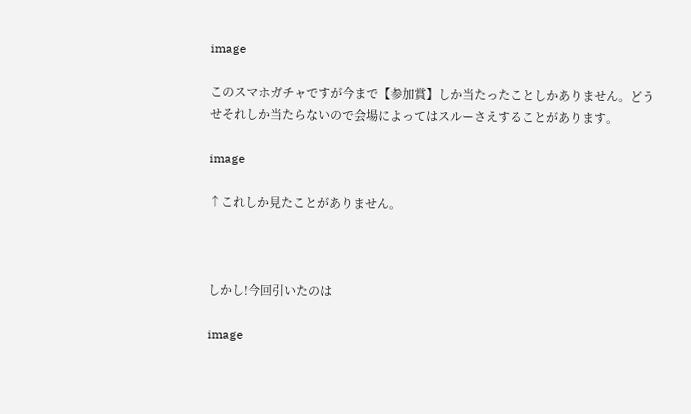image

このスマホガチャですが今まで【参加賞】しか当たったことしかありません。どうせそれしか当たらないので会場によってはスルーさえすることがあります。

image

↑これしか見たことがありません。



しかし!今回引いたのは

image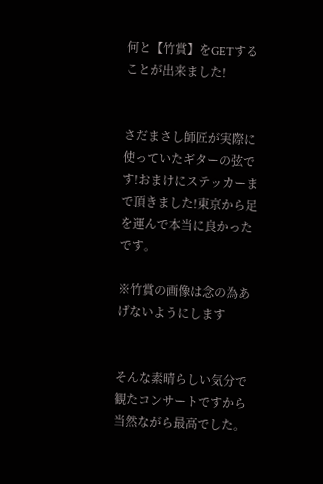何と【竹賞】をGETすることが出来ました!


さだまさし師匠が実際に使っていたギターの弦です!おまけにステッカーまで頂きました!東京から足を運んで本当に良かったです。

※竹賞の画像は念の為あげないようにします


そんな素晴らしい気分で観たコンサートですから当然ながら最高でした。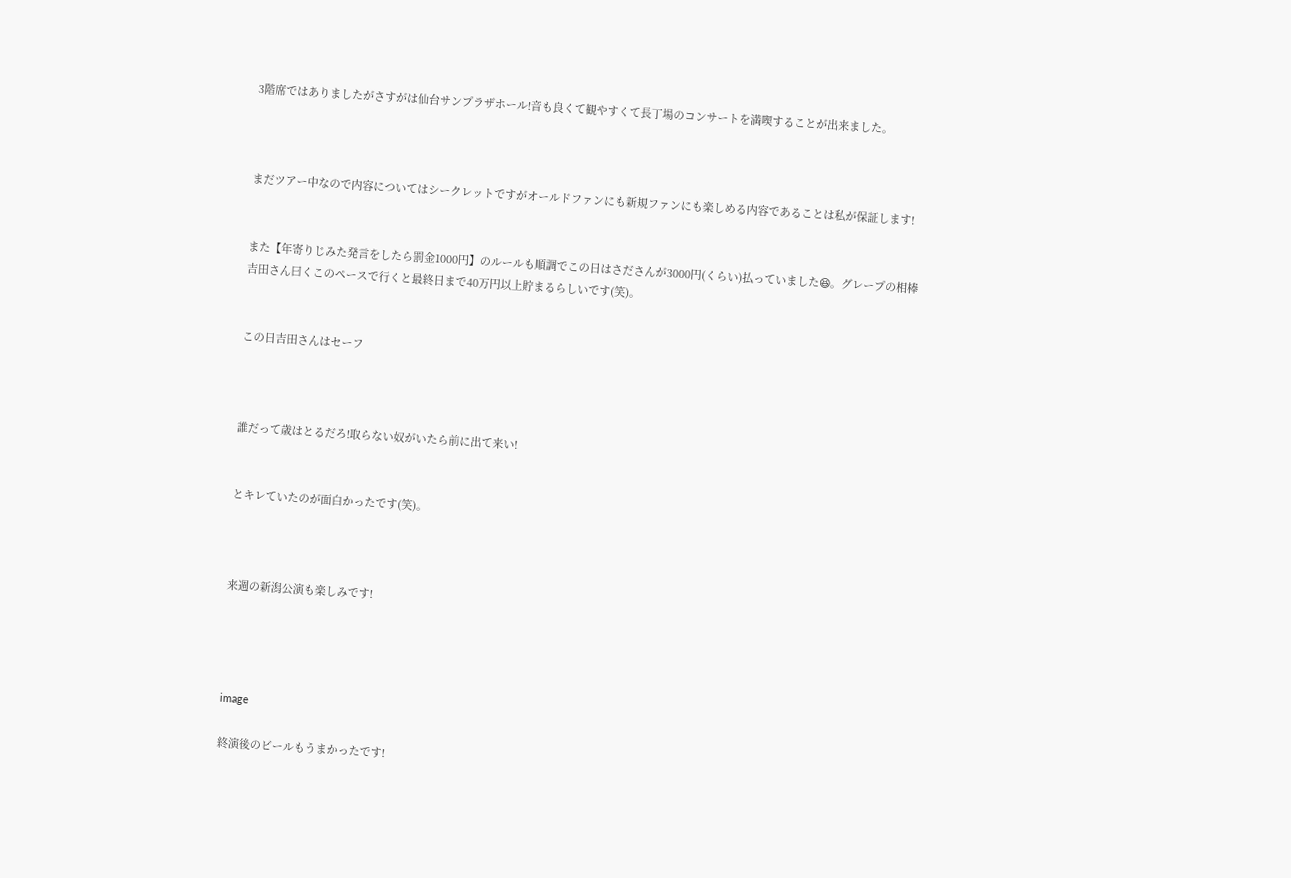3階席ではありましたがさすがは仙台サンプラザホール!音も良くて観やすくて長丁場のコンサートを満喫することが出来ました。



まだツアー中なので内容についてはシークレットですがオールドファンにも新規ファンにも楽しめる内容であることは私が保証します!


また【年寄りじみた発言をしたら罰金1000円】のルールも順調でこの日はさださんが3000円(くらい)払っていました😆。グレープの相棒吉田さん曰くこのペースで行くと最終日まで40万円以上貯まるらしいです(笑)。


この日吉田さんはセーフ



誰だって歳はとるだろ!取らない奴がいたら前に出て来い!


とキレていたのが面白かったです(笑)。



来週の新潟公演も楽しみです!




image

終演後のビールもうまかったです!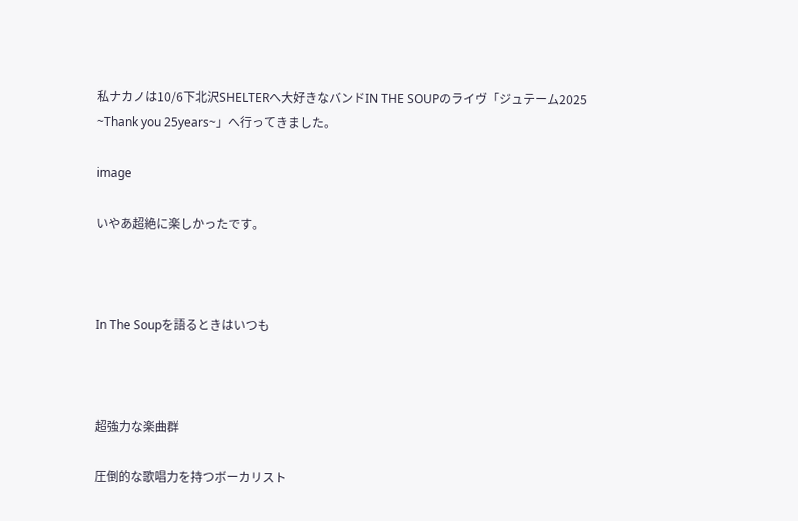私ナカノは10/6下北沢SHELTERへ大好きなバンドIN THE SOUPのライヴ「ジュテーム2025 ~Thank you 25years~」へ行ってきました。

image

いやあ超絶に楽しかったです。



In The Soupを語るときはいつも



超強力な楽曲群

圧倒的な歌唱力を持つボーカリスト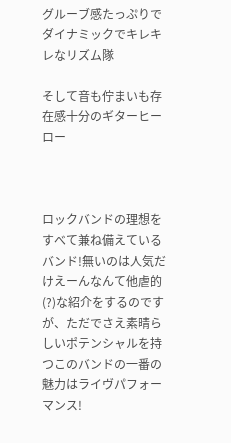グルーブ感たっぷりでダイナミックでキレキレなリズム隊

そして音も佇まいも存在感十分のギターヒーロー



ロックバンドの理想をすべて兼ね備えているバンド!無いのは人気だけえーんなんて他虐的(?)な紹介をするのですが、ただでさえ素晴らしいポテンシャルを持つこのバンドの一番の魅力はライヴパフォーマンス!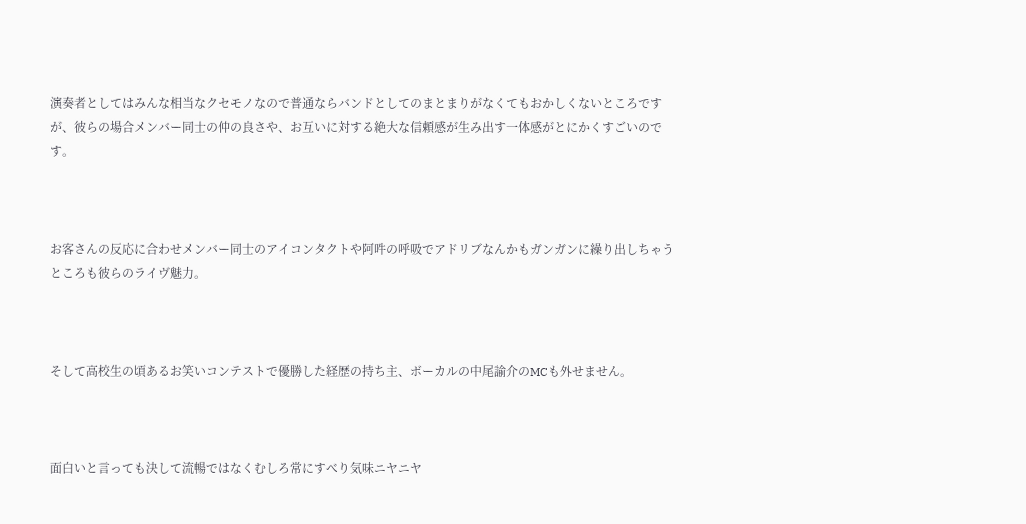演奏者としてはみんな相当なクセモノなので普通ならバンドとしてのまとまりがなくてもおかしくないところですが、彼らの場合メンバー同士の仲の良さや、お互いに対する絶大な信頼感が生み出す一体感がとにかくすごいのです。



お客さんの反応に合わせメンバー同士のアイコンタクトや阿吽の呼吸でアドリブなんかもガンガンに繰り出しちゃうところも彼らのライヴ魅力。



そして高校生の頃あるお笑いコンテストで優勝した経歴の持ち主、ボーカルの中尾諭介のMCも外せません。



面白いと言っても決して流暢ではなくむしろ常にすべり気味ニヤニヤ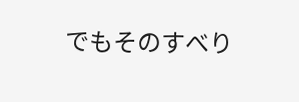でもそのすべり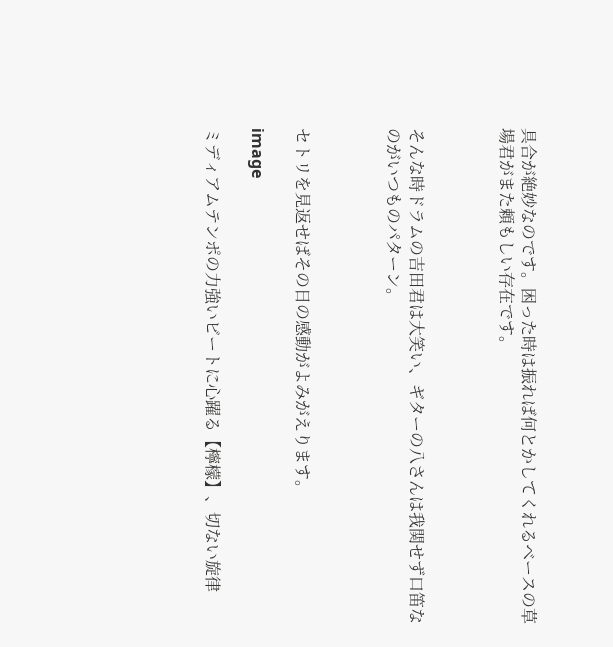具合が絶妙なのです。困った時は振れば何とかしてくれるベースの草場君がまた頼もしい存在です。



そんな時ドラムの吉田君は大笑い、ギターの八さんは我関せず口笛なのがいつものパターン。



セトリを見返せばその日の感動がよみがえります。

image

ミディアムテンポの力強いビートに心躍る【檸檬】、切ない旋律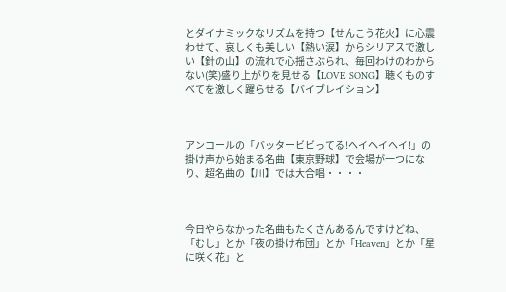とダイナミックなリズムを持つ【せんこう花火】に心震わせて、哀しくも美しい【熱い涙】からシリアスで激しい【針の山】の流れで心揺さぶられ、毎回わけのわからない(笑)盛り上がりを見せる【LOVE SONG】聴くものすべてを激しく躍らせる【バイブレイション】



アンコールの「バッタービビってる!ヘイヘイヘイ!」の掛け声から始まる名曲【東京野球】で会場が一つになり、超名曲の【川】では大合唱・・・・



今日やらなかった名曲もたくさんあるんですけどね、「むし」とか「夜の掛け布団」とか「Heaven」とか「星に咲く花」と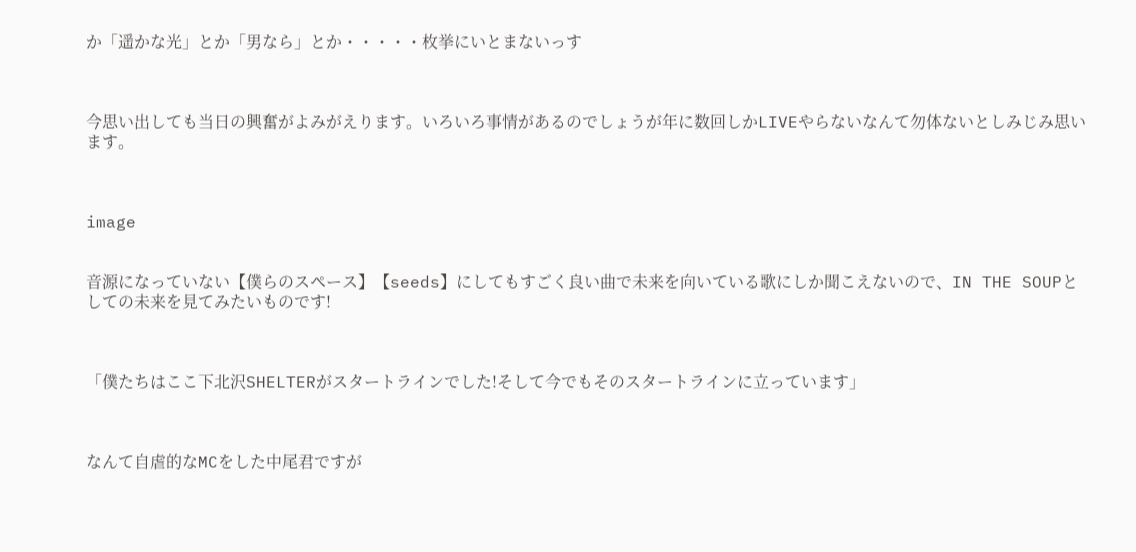か「遥かな光」とか「男なら」とか・・・・・枚挙にいとまないっす



今思い出しても当日の興奮がよみがえります。いろいろ事情があるのでしょうが年に数回しかLIVEやらないなんて勿体ないとしみじみ思います。



image


音源になっていない【僕らのスペース】【seeds】にしてもすごく良い曲で未来を向いている歌にしか聞こえないので、IN THE SOUPとしての未来を見てみたいものです!



「僕たちはここ下北沢SHELTERがスタートラインでした!そして今でもそのスタートラインに立っています」



なんて自虐的なMCをした中尾君ですが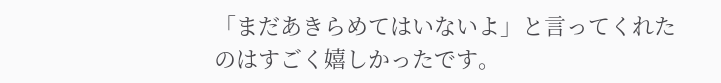「まだあきらめてはいないよ」と言ってくれたのはすごく嬉しかったです。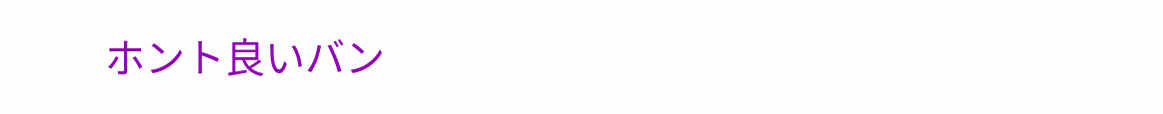ホント良いバン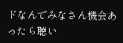ドなんでみなさん機会あったら聴い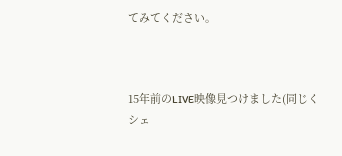てみてください。



15年前のLIVE映像見つけました(同じくシェ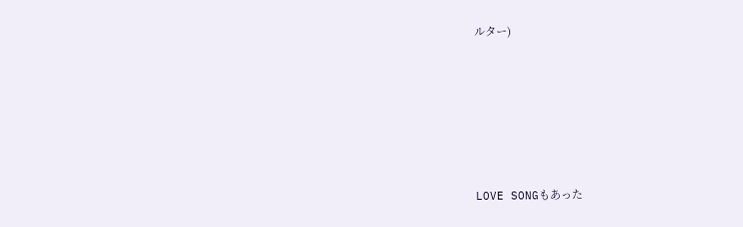ルター)







LOVE SONGもあった